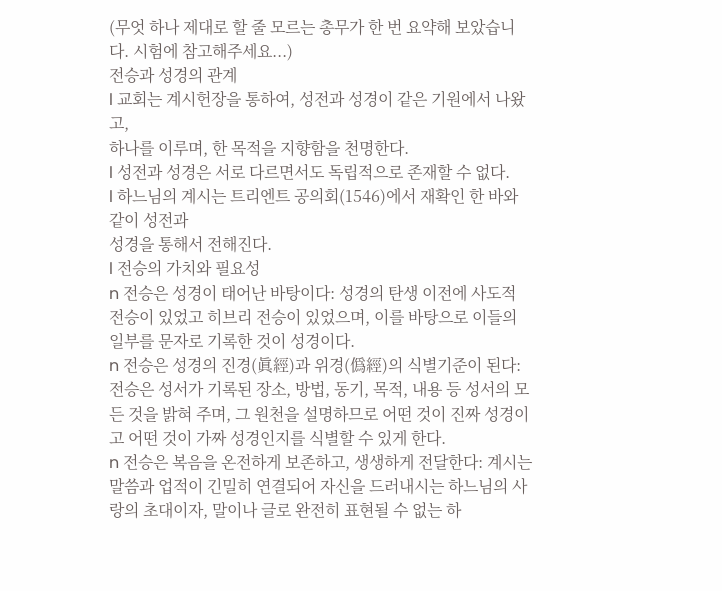(무엇 하나 제대로 할 줄 모르는 총무가 한 번 요약해 보았습니다. 시험에 참고해주세요...)
전승과 성경의 관계
l 교회는 계시헌장을 통하여, 성전과 성경이 같은 기원에서 나왔고,
하나를 이루며, 한 목적을 지향함을 천명한다.
l 성전과 성경은 서로 다르면서도 독립적으로 존재할 수 없다.
l 하느님의 계시는 트리엔트 공의회(1546)에서 재확인 한 바와 같이 성전과
성경을 통해서 전해진다.
l 전승의 가치와 필요성
n 전승은 성경이 태어난 바탕이다: 성경의 탄생 이전에 사도적 전승이 있었고 히브리 전승이 있었으며, 이를 바탕으로 이들의 일부를 문자로 기록한 것이 성경이다.
n 전승은 성경의 진경(眞經)과 위경(僞經)의 식별기준이 된다: 전승은 성서가 기록된 장소, 방법, 동기, 목적, 내용 등 성서의 모든 것을 밝혀 주며, 그 원천을 설명하므로 어떤 것이 진짜 성경이고 어떤 것이 가짜 성경인지를 식별할 수 있게 한다.
n 전승은 복음을 온전하게 보존하고, 생생하게 전달한다: 계시는 말씀과 업적이 긴밀히 연결되어 자신을 드러내시는 하느님의 사랑의 초대이자, 말이나 글로 완전히 표현될 수 없는 하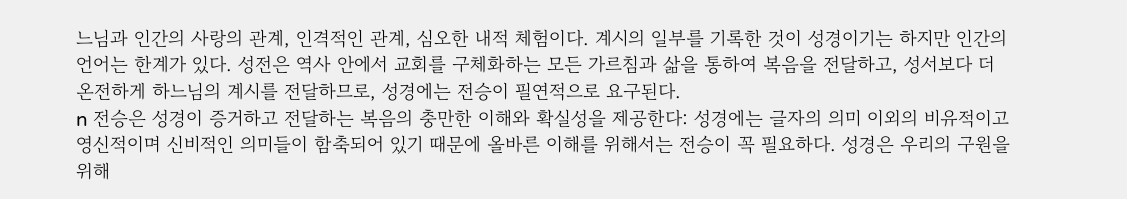느님과 인간의 사랑의 관계, 인격적인 관계, 심오한 내적 체험이다. 계시의 일부를 기록한 것이 성경이기는 하지만 인간의 언어는 한계가 있다. 성전은 역사 안에서 교회를 구체화하는 모든 가르침과 삶을 통하여 복음을 전달하고, 성서보다 더 온전하게 하느님의 계시를 전달하므로, 성경에는 전승이 필연적으로 요구된다.
n 전승은 성경이 증거하고 전달하는 복음의 충만한 이해와 확실성을 제공한다: 성경에는 글자의 의미 이외의 비유적이고 영신적이며 신비적인 의미들이 함축되어 있기 때문에 올바른 이해를 위해서는 전승이 꼭 필요하다. 성경은 우리의 구원을 위해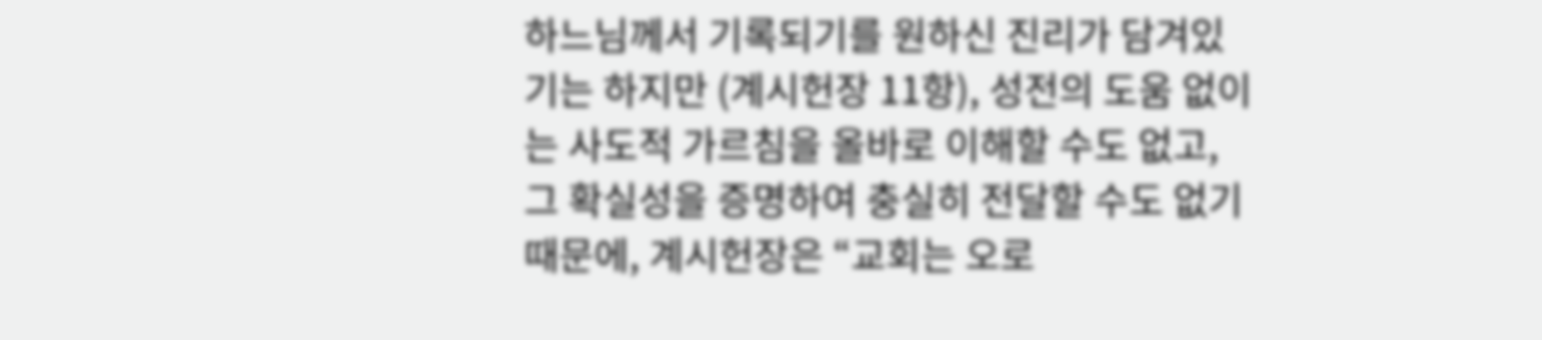하느님께서 기록되기를 원하신 진리가 담겨있기는 하지만 (계시헌장 11항), 성전의 도움 없이는 사도적 가르침을 올바로 이해할 수도 없고, 그 확실성을 증명하여 충실히 전달할 수도 없기 때문에, 계시헌장은 “교회는 오로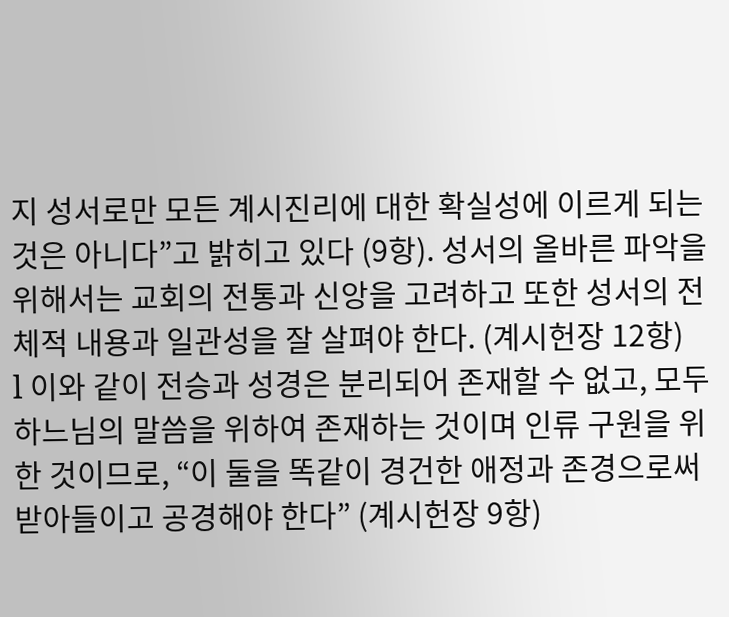지 성서로만 모든 계시진리에 대한 확실성에 이르게 되는 것은 아니다”고 밝히고 있다 (9항). 성서의 올바른 파악을 위해서는 교회의 전통과 신앙을 고려하고 또한 성서의 전체적 내용과 일관성을 잘 살펴야 한다. (계시헌장 12항)
l 이와 같이 전승과 성경은 분리되어 존재할 수 없고, 모두 하느님의 말씀을 위하여 존재하는 것이며 인류 구원을 위한 것이므로, “이 둘을 똑같이 경건한 애정과 존경으로써 받아들이고 공경해야 한다” (계시헌장 9항)